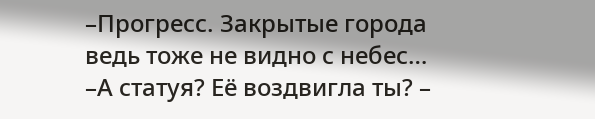–Прогресс. Закрытые города ведь тоже не видно с небес…
–А статуя? Её воздвигла ты? –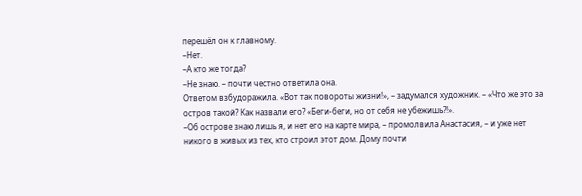перешёл он к главному.
–Нет.
–А кто же тогда?
–Не знаю. – почти честно ответила она.
Ответом взбудоражила. «Вот так повороты жизни!», – задумался художник. – «Что же это за остров такой? Как назвали его? «Беги-беги, но от себя не убежишь?!».
–Об острове знаю лишь я, и нет его на карте мира, – промолвила Анастасия, – и уже нет никого в живых из тех, кто строил этот дом. Дому почти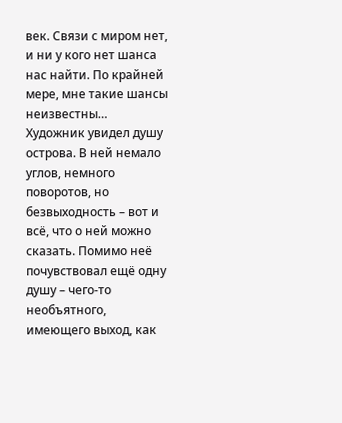век. Связи с миром нет, и ни у кого нет шанса нас найти. По крайней мере, мне такие шансы неизвестны…
Художник увидел душу острова. В ней немало углов, немного поворотов, но безвыходность – вот и всё, что о ней можно сказать. Помимо неё почувствовал ещё одну душу – чего-то необъятного, имеющего выход, как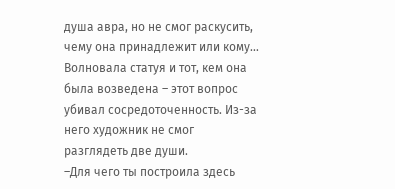душа авра, но не смог раскусить, чему она принадлежит или кому…
Волновала статуя и тот, кем она была возведена – этот вопрос убивал сосредоточенность. Из-за него художник не смог разглядеть две души.
–Для чего ты построила здесь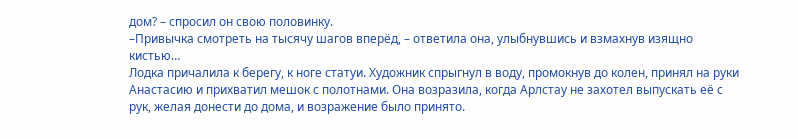дом? – спросил он свою половинку.
–Привычка смотреть на тысячу шагов вперёд, – ответила она, улыбнувшись и взмахнув изящно кистью…
Лодка причалила к берегу, к ноге статуи. Художник спрыгнул в воду, промокнув до колен, принял на руки Анастасию и прихватил мешок с полотнами. Она возразила, когда Арлстау не захотел выпускать её с рук, желая донести до дома, и возражение было принято.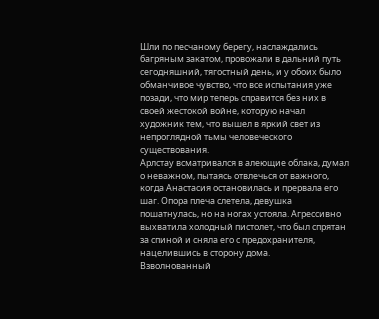Шли по песчаному берегу, наслаждались багряным закатом, провожали в дальний путь сегодняшний, тягостный день, и у обоих было обманчивое чувство, что все испытания уже позади, что мир теперь справится без них в своей жестокой войне, которую начал художник тем, что вышел в яркий свет из непроглядной тьмы человеческого существования.
Арлстау всматривался в алеющие облака, думал о неважном, пытаясь отвлечься от важного, когда Анастасия остановилась и прервала его шаг. Опора плеча слетела, девушка пошатнулась, но на ногах устояла. Агрессивно выхватила холодный пистолет, что был спрятан за спиной и сняла его с предохранителя, нацелившись в сторону дома.
Взволнованный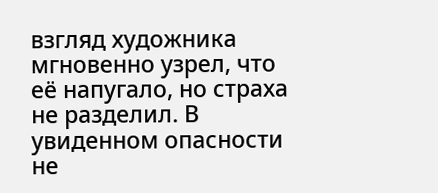взгляд художника мгновенно узрел, что её напугало, но страха не разделил. В увиденном опасности не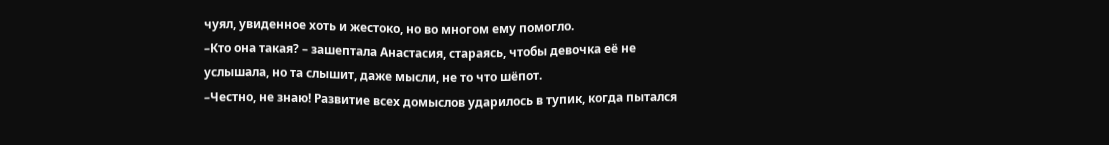чуял, увиденное хоть и жестоко, но во многом ему помогло.
–Кто она такая? – зашептала Анастасия, стараясь, чтобы девочка её не услышала, но та слышит, даже мысли, не то что шёпот.
–Честно, не знаю! Развитие всех домыслов ударилось в тупик, когда пытался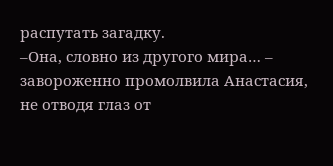распутать загадку.
–Она, словно из другого мира… – завороженно промолвила Анастасия, не отводя глаз от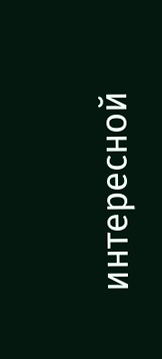интересной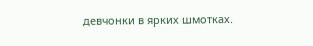девчонки в ярких шмотках.